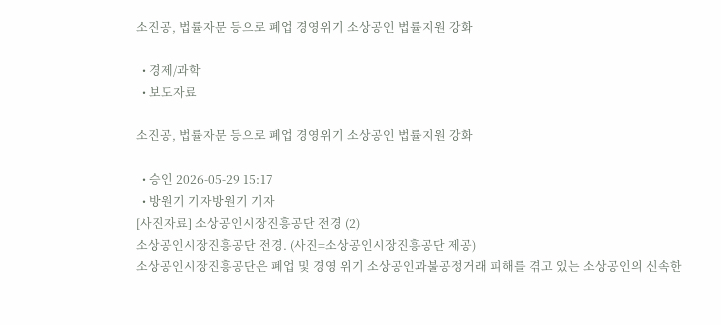소진공, 법률자문 등으로 폐업 경영위기 소상공인 법률지원 강화

  • 경제/과학
  • 보도자료

소진공, 법률자문 등으로 폐업 경영위기 소상공인 법률지원 강화

  • 승인 2026-05-29 15:17
  • 방원기 기자방원기 기자
[사진자료] 소상공인시장진흥공단 전경 (2)
소상공인시장진흥공단 전경. (사진=소상공인시장진흥공단 제공)
소상공인시장진흥공단은 폐업 및 경영 위기 소상공인과불공정거래 피해를 겪고 있는 소상공인의 신속한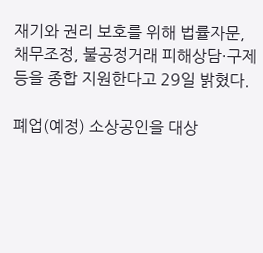재기와 권리 보호를 위해 법률자문, 채무조정, 불공정거래 피해상담·구제 등을 종합 지원한다고 29일 밝혔다.

폐업(예정) 소상공인을 대상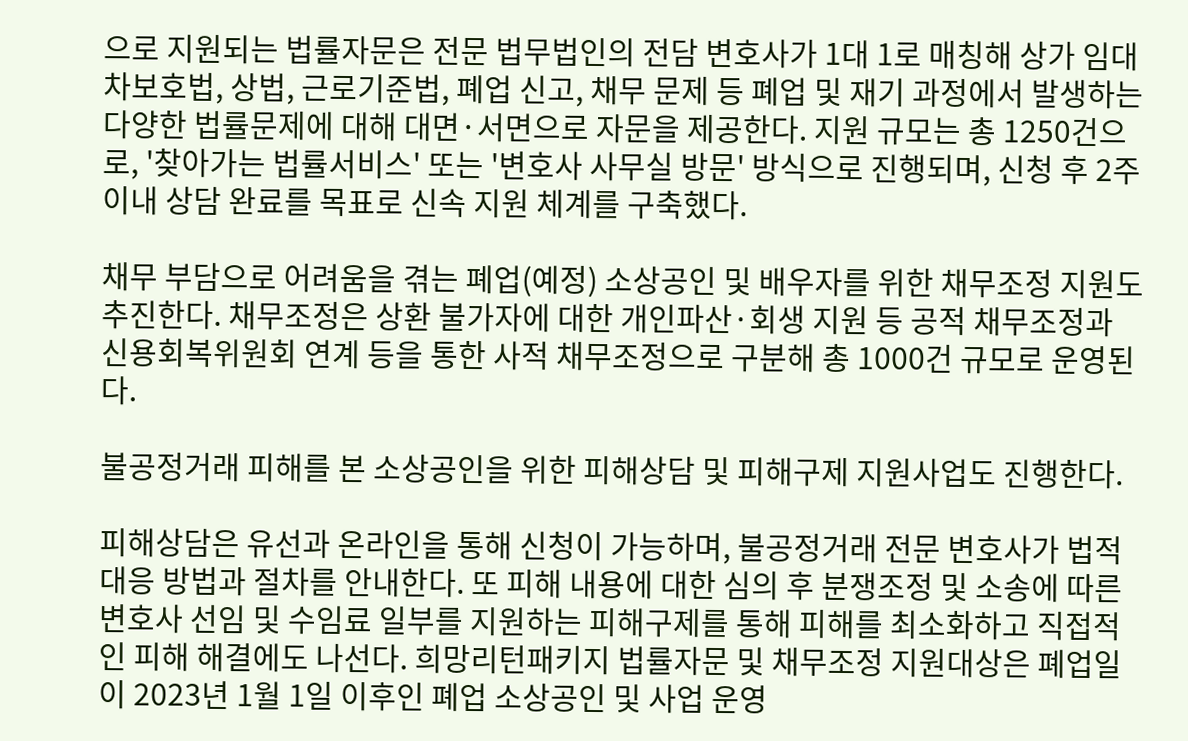으로 지원되는 법률자문은 전문 법무법인의 전담 변호사가 1대 1로 매칭해 상가 임대차보호법, 상법, 근로기준법, 폐업 신고, 채무 문제 등 폐업 및 재기 과정에서 발생하는 다양한 법률문제에 대해 대면·서면으로 자문을 제공한다. 지원 규모는 총 1250건으로, '찾아가는 법률서비스' 또는 '변호사 사무실 방문' 방식으로 진행되며, 신청 후 2주 이내 상담 완료를 목표로 신속 지원 체계를 구축했다.

채무 부담으로 어려움을 겪는 폐업(예정) 소상공인 및 배우자를 위한 채무조정 지원도 추진한다. 채무조정은 상환 불가자에 대한 개인파산·회생 지원 등 공적 채무조정과 신용회복위원회 연계 등을 통한 사적 채무조정으로 구분해 총 1000건 규모로 운영된다.

불공정거래 피해를 본 소상공인을 위한 피해상담 및 피해구제 지원사업도 진행한다.

피해상담은 유선과 온라인을 통해 신청이 가능하며, 불공정거래 전문 변호사가 법적 대응 방법과 절차를 안내한다. 또 피해 내용에 대한 심의 후 분쟁조정 및 소송에 따른 변호사 선임 및 수임료 일부를 지원하는 피해구제를 통해 피해를 최소화하고 직접적인 피해 해결에도 나선다. 희망리턴패키지 법률자문 및 채무조정 지원대상은 폐업일이 2023년 1월 1일 이후인 폐업 소상공인 및 사업 운영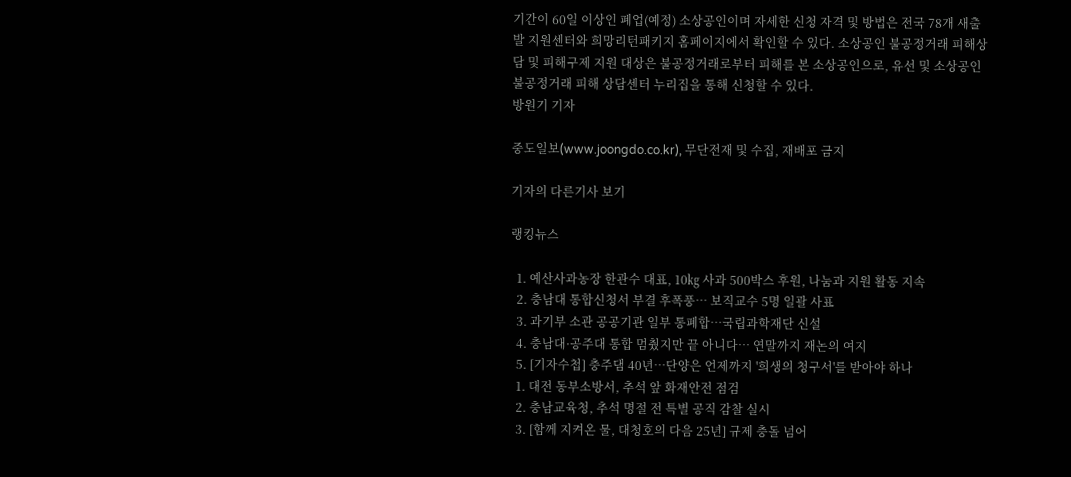기간이 60일 이상인 폐업(예정) 소상공인이며 자세한 신청 자격 및 방법은 전국 78개 새출발 지원센터와 희망리턴패키지 홈페이지에서 확인할 수 있다. 소상공인 불공정거래 피해상담 및 피해구제 지원 대상은 불공정거래로부터 피해를 본 소상공인으로, 유선 및 소상공인 불공정거래 피해 상담센터 누리집을 통해 신청할 수 있다.
방원기 기자

중도일보(www.joongdo.co.kr), 무단전재 및 수집, 재배포 금지

기자의 다른기사 보기

랭킹뉴스

  1. 예산사과농장 한관수 대표, 10㎏ 사과 500박스 후원, 나눔과 지원 활동 지속
  2. 충남대 통합신청서 부결 후폭풍… 보직교수 5명 일괄 사표
  3. 과기부 소관 공공기관 일부 통폐합…국립과학재단 신설
  4. 충남대·공주대 통합 멈췄지만 끝 아니다… 연말까지 재논의 여지
  5. [기자수첩] 충주댐 40년…단양은 언제까지 '희생의 청구서'를 받아야 하나
  1. 대전 동부소방서, 추석 앞 화재안전 점검
  2. 충남교육청, 추석 명절 전 특별 공직 감찰 실시
  3. [함께 지켜온 물, 대청호의 다음 25년] 규제 충돌 넘어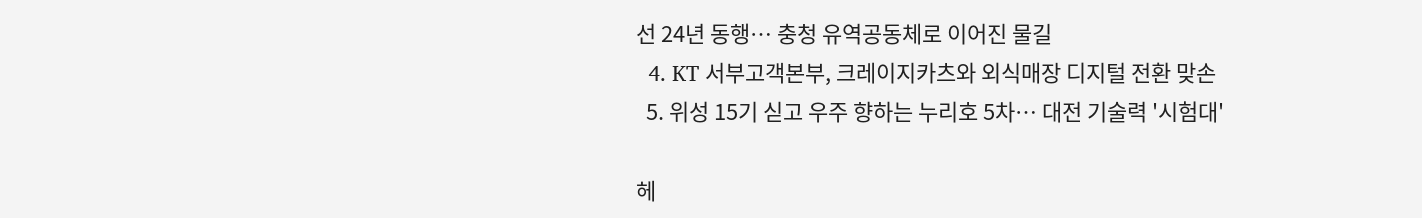선 24년 동행… 충청 유역공동체로 이어진 물길
  4. KT 서부고객본부, 크레이지카츠와 외식매장 디지털 전환 맞손
  5. 위성 15기 싣고 우주 향하는 누리호 5차… 대전 기술력 '시험대'

헤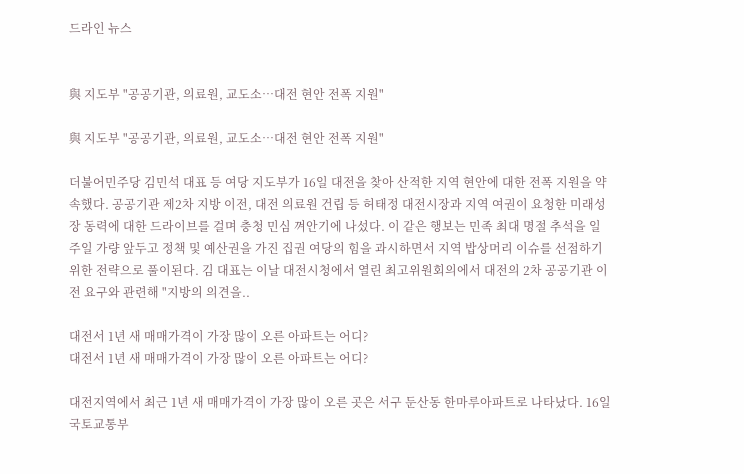드라인 뉴스


與 지도부 "공공기관, 의료원, 교도소…대전 현안 전폭 지원"

與 지도부 "공공기관, 의료원, 교도소…대전 현안 전폭 지원"

더불어민주당 김민석 대표 등 여당 지도부가 16일 대전을 찾아 산적한 지역 현안에 대한 전폭 지원을 약속했다. 공공기관 제2차 지방 이전, 대전 의료원 건립 등 허태정 대전시장과 지역 여권이 요청한 미래성장 동력에 대한 드라이브를 걸며 충청 민심 껴안기에 나섰다. 이 같은 행보는 민족 최대 명절 추석을 일주일 가량 앞두고 정책 및 예산권을 가진 집권 여당의 힘을 과시하면서 지역 밥상머리 이슈를 선점하기 위한 전략으로 풀이된다. 김 대표는 이날 대전시청에서 열린 최고위원회의에서 대전의 2차 공공기관 이전 요구와 관련해 "지방의 의견을..

대전서 1년 새 매매가격이 가장 많이 오른 아파트는 어디?
대전서 1년 새 매매가격이 가장 많이 오른 아파트는 어디?

대전지역에서 최근 1년 새 매매가격이 가장 많이 오른 곳은 서구 둔산동 한마루아파트로 나타났다. 16일 국토교통부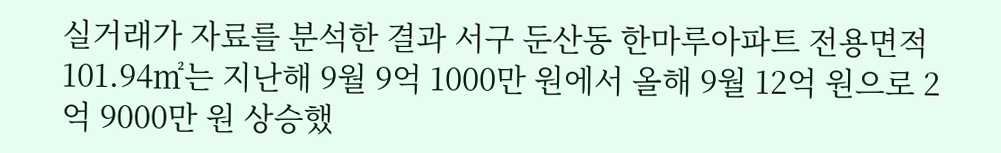실거래가 자료를 분석한 결과 서구 둔산동 한마루아파트 전용면적 101.94㎡는 지난해 9월 9억 1000만 원에서 올해 9월 12억 원으로 2억 9000만 원 상승했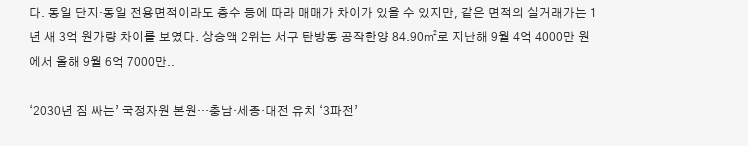다. 동일 단지·동일 전용면적이라도 층수 등에 따라 매매가 차이가 있을 수 있지만, 같은 면적의 실거래가는 1년 새 3억 원가량 차이를 보였다. 상승액 2위는 서구 탄방동 공작한양 84.90㎡로 지난해 9월 4억 4000만 원에서 올해 9월 6억 7000만..

‘2030년 짐 싸는’ 국정자원 본원…충남·세종·대전 유치 ‘3파전’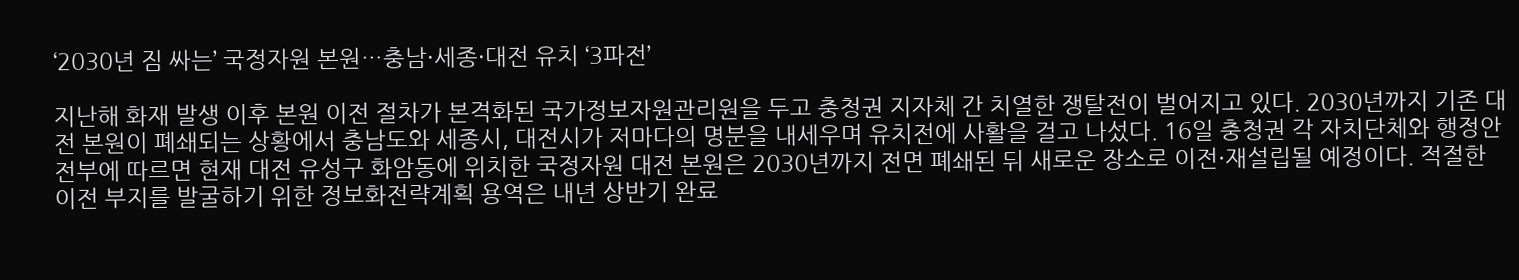‘2030년 짐 싸는’ 국정자원 본원…충남·세종·대전 유치 ‘3파전’

지난해 화재 발생 이후 본원 이전 절차가 본격화된 국가정보자원관리원을 두고 충청권 지자체 간 치열한 쟁탈전이 벌어지고 있다. 2030년까지 기존 대전 본원이 폐쇄되는 상황에서 충남도와 세종시, 대전시가 저마다의 명분을 내세우며 유치전에 사활을 걸고 나섰다. 16일 충청권 각 자치단체와 행정안전부에 따르면 현재 대전 유성구 화암동에 위치한 국정자원 대전 본원은 2030년까지 전면 폐쇄된 뒤 새로운 장소로 이전·재설립될 예정이다. 적절한 이전 부지를 발굴하기 위한 정보화전략계획 용역은 내년 상반기 완료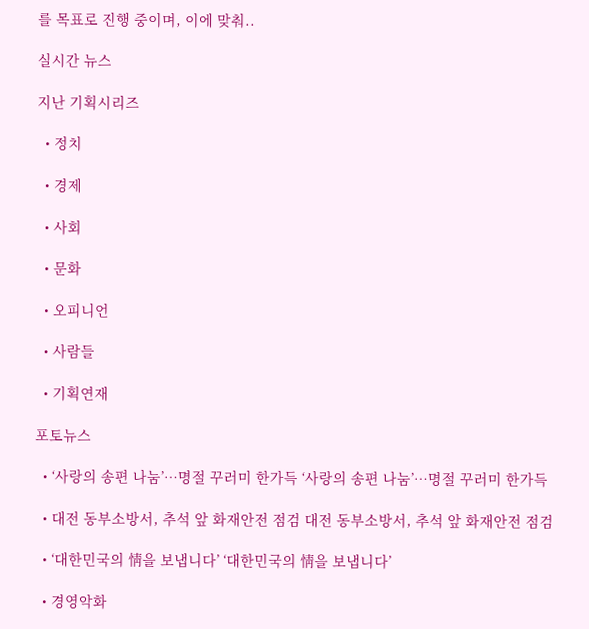를 목표로 진행 중이며, 이에 맞춰..

실시간 뉴스

지난 기획시리즈

  • 정치

  • 경제

  • 사회

  • 문화

  • 오피니언

  • 사람들

  • 기획연재

포토뉴스

  • ‘사랑의 송편 나눔’…명절 꾸러미 한가득 ‘사랑의 송편 나눔’…명절 꾸러미 한가득

  • 대전 동부소방서, 추석 앞 화재안전 점검 대전 동부소방서, 추석 앞 화재안전 점검

  • ‘대한민국의 情을 보냅니다’ ‘대한민국의 情을 보냅니다’

  • 경영악화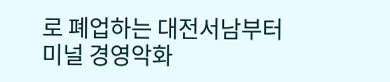로 폐업하는 대전서남부터미널 경영악화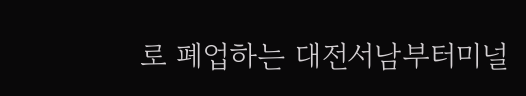로 폐업하는 대전서남부터미널